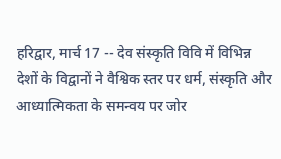हरिद्वार, मार्च 17 -- देव संस्कृति विवि में विभिन्न देशों के विद्वानों ने वैश्विक स्तर पर धर्म, संस्कृति और आध्यात्मिकता के समन्वय पर जोर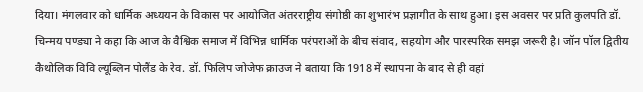दिया। मंगलवार को धार्मिक अध्ययन के विकास पर आयोजित अंतरराष्ट्रीय संगोष्ठी का शुभारंभ प्रज्ञागीत के साथ हुआ। इस अवसर पर प्रति कुलपति डॉ. चिन्मय पण्ड्या ने कहा कि आज के वैश्विक समाज में विभिन्न धार्मिक परंपराओं के बीच संवाद, सहयोग और पारस्परिक समझ जरूरी है। जॉन पॉल द्वितीय कैथोलिक विवि ल्यूब्लिन पोलैंड के रेव. डॉ. फिलिप जोजेफ क्राउज ने बताया कि 1918 में स्थापना के बाद से ही वहां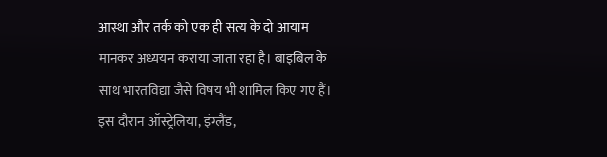आस्था और तर्क को एक ही सत्य के दो आयाम मानकर अध्ययन कराया जाता रहा है। बाइबिल के साथ भारतविद्या जैसे विषय भी शामिल किए गए हैं। इस दौरान ऑस्ट्रेलिया, इंग्लैंड,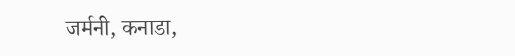जर्मनी, कनाडा,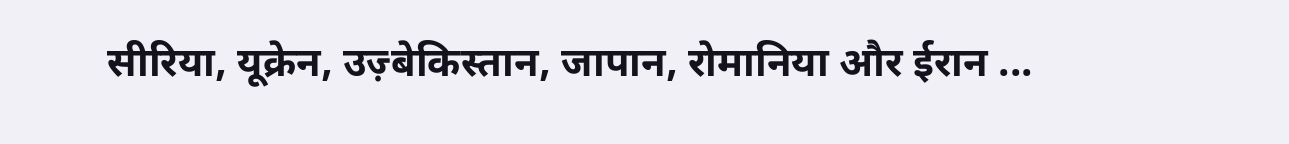सीरिया, यूक्रेन, उज़्बेकिस्तान, जापान, रोमानिया और ईरान ...